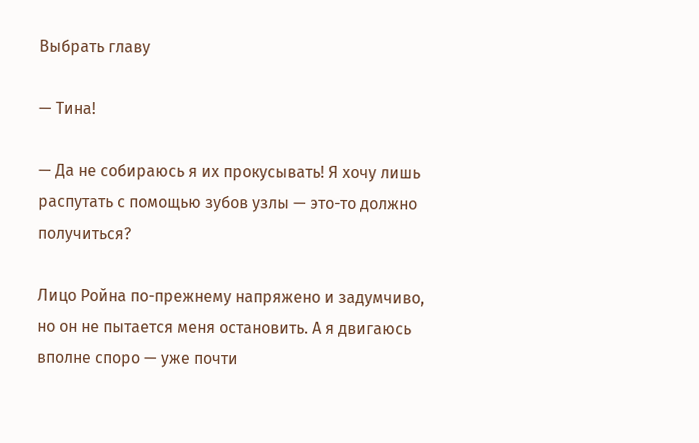Выбрать главу

— Тина!

— Да не собираюсь я их прокусывать! Я хочу лишь распутать с помощью зубов узлы — это-то должно получиться?

Лицо Ройна по-прежнему напряжено и задумчиво, но он не пытается меня остановить. А я двигаюсь вполне споро — уже почти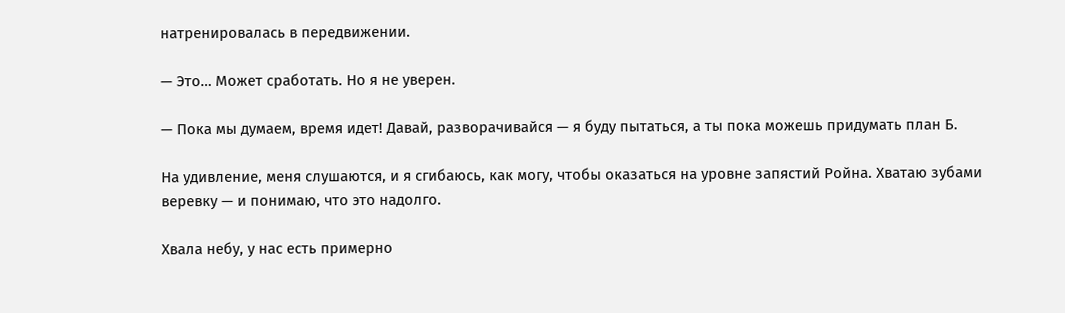натренировалась в передвижении.

— Это… Может сработать. Но я не уверен.

— Пока мы думаем, время идет! Давай, разворачивайся — я буду пытаться, а ты пока можешь придумать план Б.

На удивление, меня слушаются, и я сгибаюсь, как могу, чтобы оказаться на уровне запястий Ройна. Хватаю зубами веревку — и понимаю, что это надолго.

Хвала небу, у нас есть примерно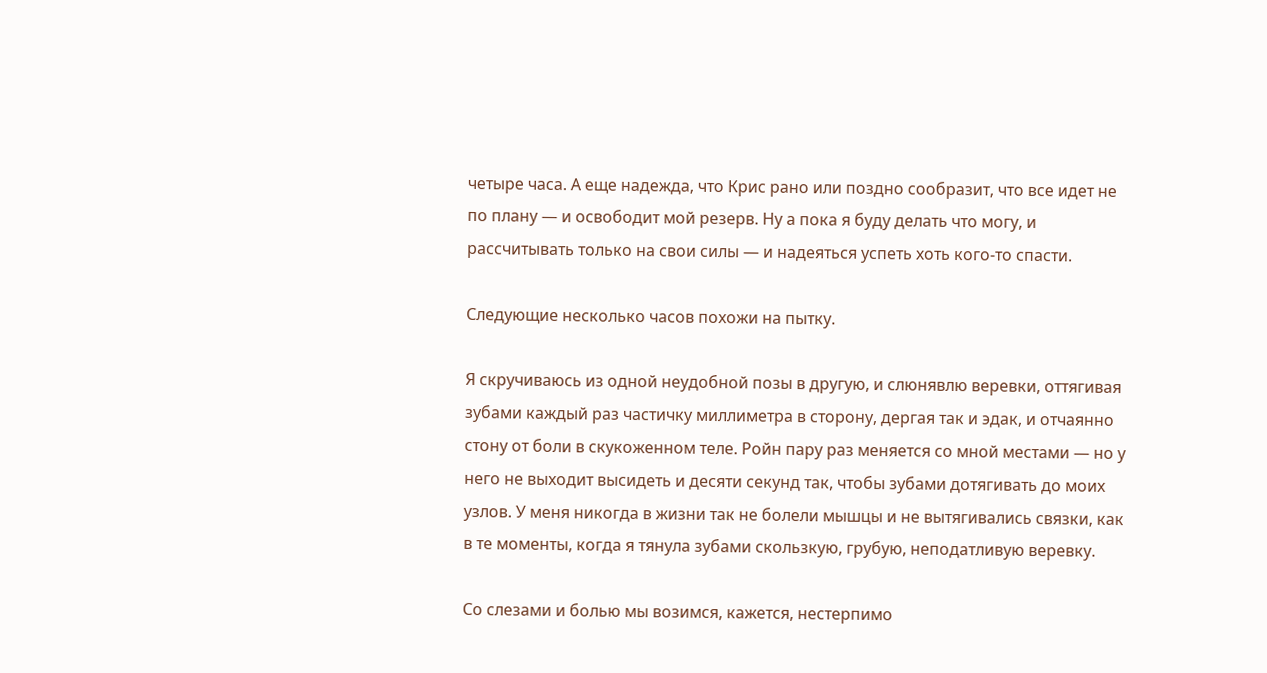четыре часа. А еще надежда, что Крис рано или поздно сообразит, что все идет не по плану — и освободит мой резерв. Ну а пока я буду делать что могу, и рассчитывать только на свои силы — и надеяться успеть хоть кого-то спасти.

Следующие несколько часов похожи на пытку.

Я скручиваюсь из одной неудобной позы в другую, и слюнявлю веревки, оттягивая зубами каждый раз частичку миллиметра в сторону, дергая так и эдак, и отчаянно стону от боли в скукоженном теле. Ройн пару раз меняется со мной местами — но у него не выходит высидеть и десяти секунд так, чтобы зубами дотягивать до моих узлов. У меня никогда в жизни так не болели мышцы и не вытягивались связки, как в те моменты, когда я тянула зубами скользкую, грубую, неподатливую веревку.

Со слезами и болью мы возимся, кажется, нестерпимо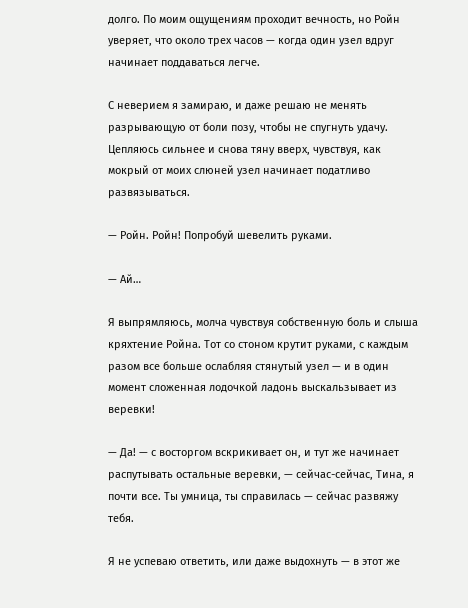долго. По моим ощущениям проходит вечность, но Ройн уверяет, что около трех часов — когда один узел вдруг начинает поддаваться легче.

С неверием я замираю, и даже решаю не менять разрывающую от боли позу, чтобы не спугнуть удачу. Цепляюсь сильнее и снова тяну вверх, чувствуя, как мокрый от моих слюней узел начинает податливо развязываться.

— Ройн. Ройн! Попробуй шевелить руками.

— Ай…

Я выпрямляюсь, молча чувствуя собственную боль и слыша кряхтение Ройна. Тот со стоном крутит руками, с каждым разом все больше ослабляя стянутый узел — и в один момент сложенная лодочкой ладонь выскальзывает из веревки!

— Да! — с восторгом вскрикивает он, и тут же начинает распутывать остальные веревки, — сейчас-сейчас, Тина, я почти все. Ты умница, ты справилась — сейчас развяжу тебя.

Я не успеваю ответить, или даже выдохнуть — в этот же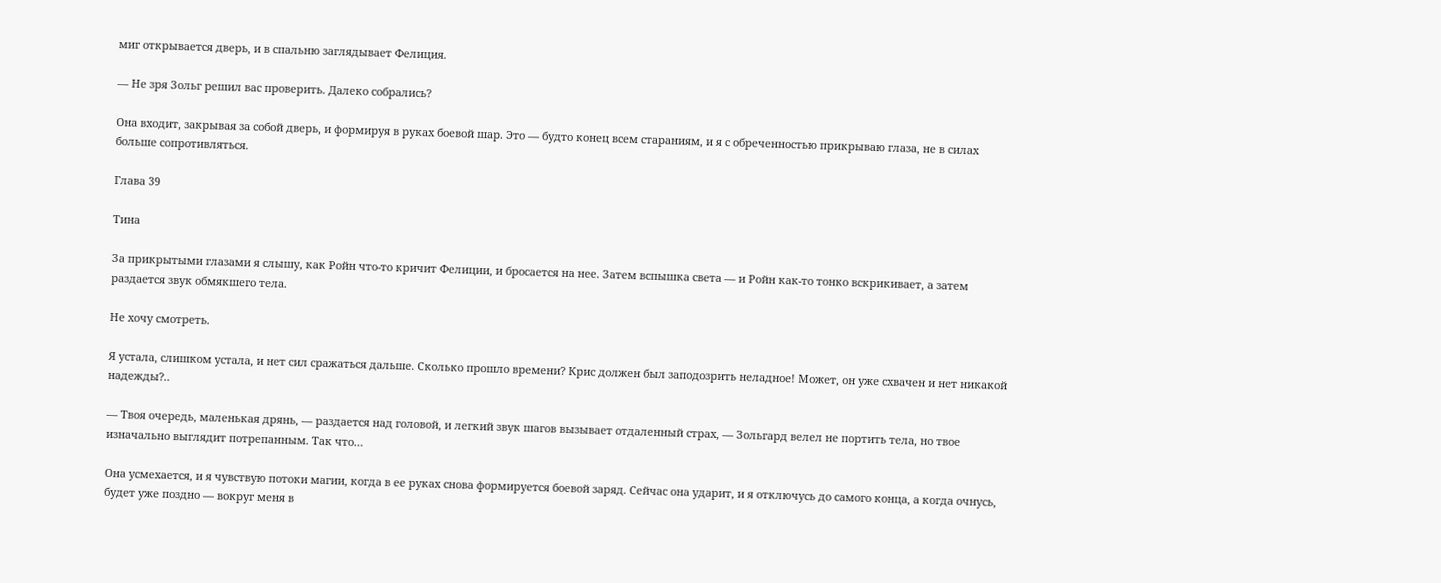миг открывается дверь, и в спальню заглядывает Фелиция.

— Не зря Зольг решил вас проверить. Далеко собрались?

Она входит, закрывая за собой дверь, и формируя в руках боевой шар. Это — будто конец всем стараниям, и я с обреченностью прикрываю глаза, не в силах больше сопротивляться.

Глава 39

Тина

За прикрытыми глазами я слышу, как Ройн что-то кричит Фелиции, и бросается на нее. Затем вспышка света — и Ройн как-то тонко вскрикивает, а затем раздается звук обмякшего тела.

Не хочу смотреть.

Я устала, слишком устала, и нет сил сражаться дальше. Сколько прошло времени? Крис должен был заподозрить неладное! Может, он уже схвачен и нет никакой надежды?..

— Твоя очередь, маленькая дрянь, — раздается над головой, и легкий звук шагов вызывает отдаленный страх, — Зольгард велел не портить тела, но твое изначально выглядит потрепанным. Так что…

Она усмехается, и я чувствую потоки магии, когда в ее руках снова формируется боевой заряд. Сейчас она ударит, и я отключусь до самого конца, а когда очнусь, будет уже поздно — вокруг меня в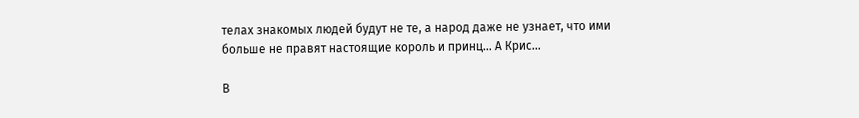телах знакомых людей будут не те, а народ даже не узнает, что ими больше не правят настоящие король и принц… А Крис…

В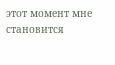этот момент мне становится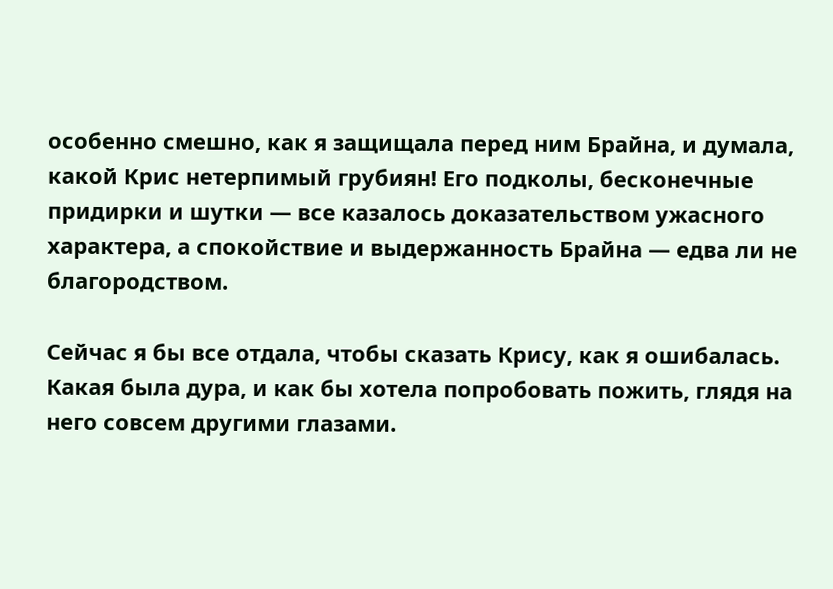особенно смешно, как я защищала перед ним Брайна, и думала, какой Крис нетерпимый грубиян! Его подколы, бесконечные придирки и шутки — все казалось доказательством ужасного характера, а спокойствие и выдержанность Брайна — едва ли не благородством.

Сейчас я бы все отдала, чтобы сказать Крису, как я ошибалась. Какая была дура, и как бы хотела попробовать пожить, глядя на него совсем другими глазами.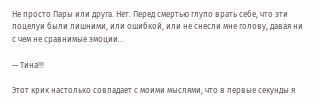Не просто Пары или друга. Нет. Перед смертью глупо врать себе, что эти поцелуи были лишними, или ошибкой, или не снесли мне голову, давая ни с чем не сравнимые эмоции…

— Тина!!!

Этот крик настолько совпадает с моими мыслями, что в первые секунды я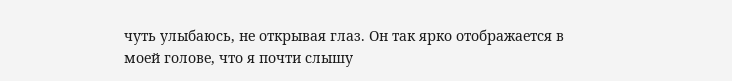чуть улыбаюсь, не открывая глаз. Он так ярко отображается в моей голове, что я почти слышу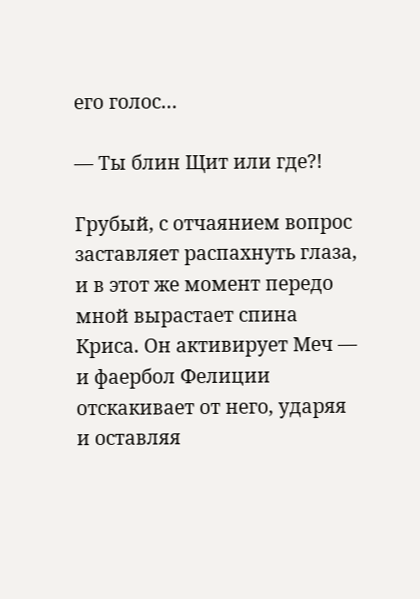его голос…

— Ты блин Щит или где?!

Грубый, с отчаянием вопрос заставляет распахнуть глаза, и в этот же момент передо мной вырастает спина Криса. Он активирует Меч — и фаербол Фелиции отскакивает от него, ударяя и оставляя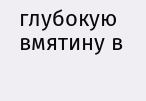глубокую вмятину в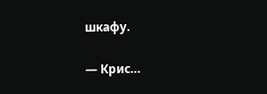шкафу.

— Крис…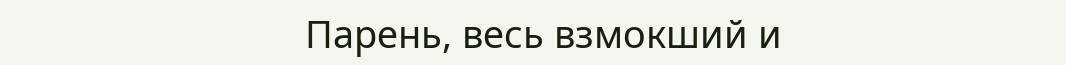Парень, весь взмокший и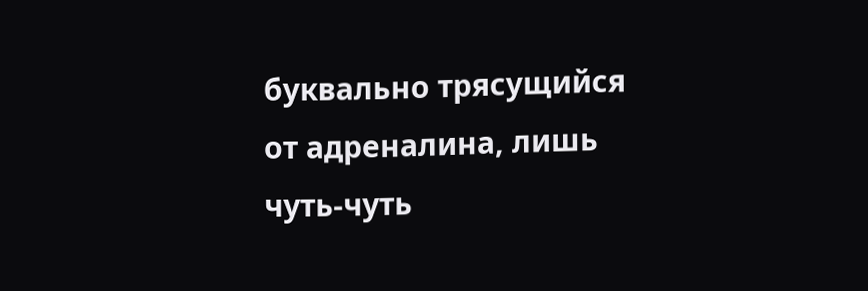буквально трясущийся от адреналина, лишь чуть-чуть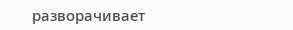разворачивает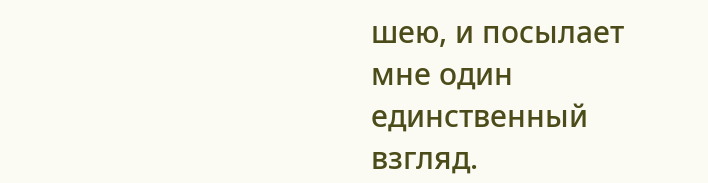шею, и посылает мне один единственный взгляд.